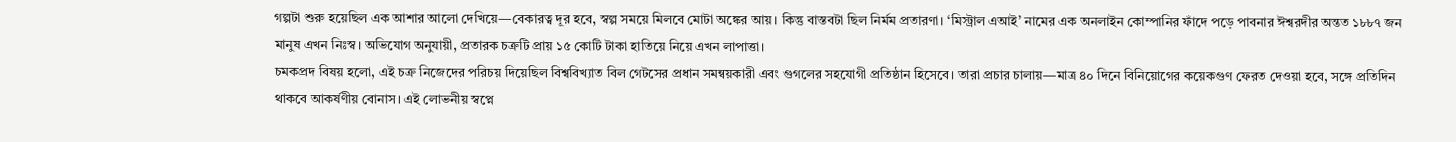গল্পটা শুরু হয়েছিল এক আশার আলো দেখিয়ে—বেকারত্ব দূর হবে, স্বল্প সময়ে মিলবে মোটা অঙ্কের আয়। কিন্তু বাস্তবটা ছিল নির্মম প্রতারণা। ‘মিস্ট্রাল এআই’ নামের এক অনলাইন কোম্পানির ফাঁদে পড়ে পাবনার ঈশ্বরদীর অন্তত ১৮৮৭ জন মানুষ এখন নিঃস্ব। অভিযোগ অনুযায়ী, প্রতারক চক্রটি প্রায় ১৫ কোটি টাকা হাতিয়ে নিয়ে এখন লাপাত্তা।
চমকপ্রদ বিষয় হলো, এই চক্র নিজেদের পরিচয় দিয়েছিল বিশ্ববিখ্যাত বিল গেটসের প্রধান সমন্বয়কারী এবং গুগলের সহযোগী প্রতিষ্ঠান হিসেবে। তারা প্রচার চালায়—মাত্র ৪০ দিনে বিনিয়োগের কয়েকগুণ ফেরত দেওয়া হবে, সঙ্গে প্রতিদিন থাকবে আকর্ষণীয় বোনাস। এই লোভনীয় স্বপ্নে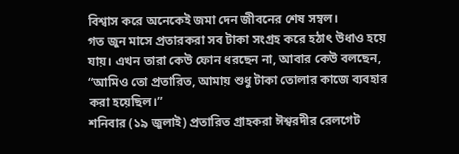বিশ্বাস করে অনেকেই জমা দেন জীবনের শেষ সম্বল।
গত জুন মাসে প্রতারকরা সব টাকা সংগ্রহ করে হঠাৎ উধাও হয়ে যায়। এখন তারা কেউ ফোন ধরছেন না, আবার কেউ বলছেন, “আমিও তো প্রতারিত, আমায় শুধু টাকা তোলার কাজে ব্যবহার করা হয়েছিল।”
শনিবার (১৯ জুলাই) প্রতারিত গ্রাহকরা ঈশ্বরদীর রেলগেট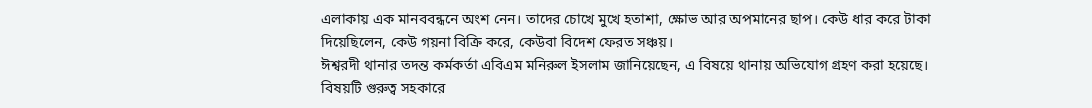এলাকায় এক মানববন্ধনে অংশ নেন। তাদের চোখে মুখে হতাশা, ক্ষোভ আর অপমানের ছাপ। কেউ ধার করে টাকা দিয়েছিলেন, কেউ গয়না বিক্রি করে, কেউবা বিদেশ ফেরত সঞ্চয়।
ঈশ্বরদী থানার তদন্ত কর্মকর্তা এবিএম মনিরুল ইসলাম জানিয়েছেন, এ বিষয়ে থানায় অভিযোগ গ্রহণ করা হয়েছে। বিষয়টি গুরুত্ব সহকারে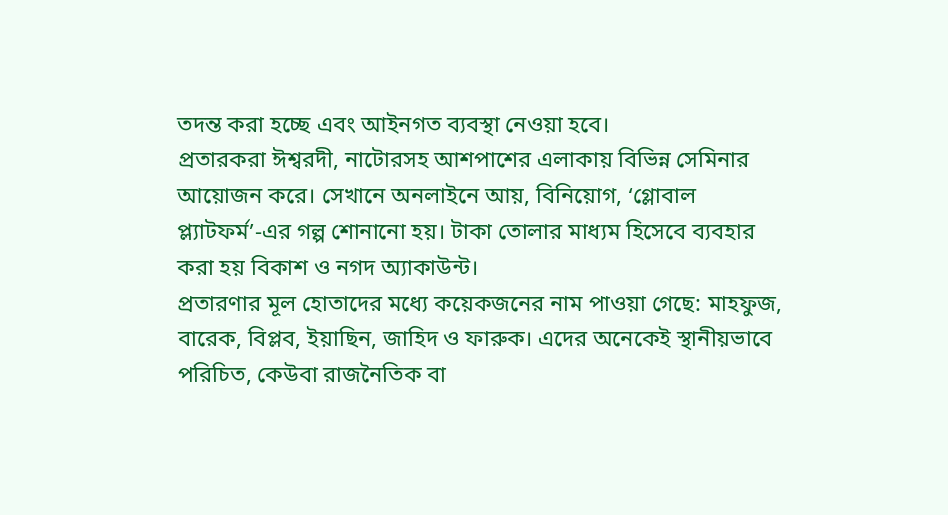তদন্ত করা হচ্ছে এবং আইনগত ব্যবস্থা নেওয়া হবে।
প্রতারকরা ঈশ্বরদী, নাটোরসহ আশপাশের এলাকায় বিভিন্ন সেমিনার আয়োজন করে। সেখানে অনলাইনে আয়, বিনিয়োগ, ‘গ্লোবাল প্ল্যাটফর্ম’-এর গল্প শোনানো হয়। টাকা তোলার মাধ্যম হিসেবে ব্যবহার করা হয় বিকাশ ও নগদ অ্যাকাউন্ট।
প্রতারণার মূল হোতাদের মধ্যে কয়েকজনের নাম পাওয়া গেছে: মাহফুজ, বারেক, বিপ্লব, ইয়াছিন, জাহিদ ও ফারুক। এদের অনেকেই স্থানীয়ভাবে পরিচিত, কেউবা রাজনৈতিক বা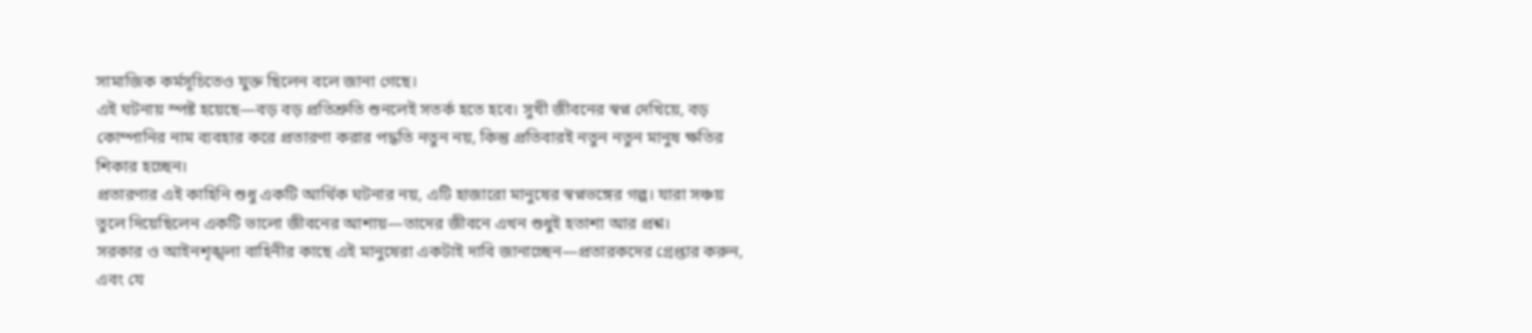সামাজিক কর্মসূচিতেও যুক্ত ছিলেন বলে জানা গেছে।
এই ঘটনায় স্পষ্ট হয়েছে—বড় বড় প্রতিশ্রুতি শুনলেই সতর্ক হতে হবে। সুখী জীবনের স্বপ্ন দেখিয়ে, বড় কোম্পানির নাম ব্যবহার করে প্রতারণা করার পদ্ধতি নতুন নয়, কিন্তু প্রতিবারই নতুন নতুন মানুষ ক্ষতির শিকার হচ্ছেন।
প্রতারণার এই কাহিনি শুধু একটি আর্থিক ঘটনার নয়, এটি হাজারো মানুষের স্বপ্নভঙ্গের গল্প। যারা সঞ্চয় তুলে দিয়েছিলেন একটি ভালো জীবনের আশায়—তাদের জীবনে এখন শুধুই হতাশা আর প্রশ্ন।
সরকার ও আইনশৃঙ্খলা বাহিনীর কাছে এই মানুষেরা একটাই দাবি জানাচ্ছেন—প্রতারকদের গ্রেপ্তার করুন, এবং যে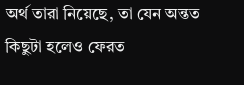অর্থ তারা নিয়েছে, তা যেন অন্তত কিছুটা হলেও ফেরত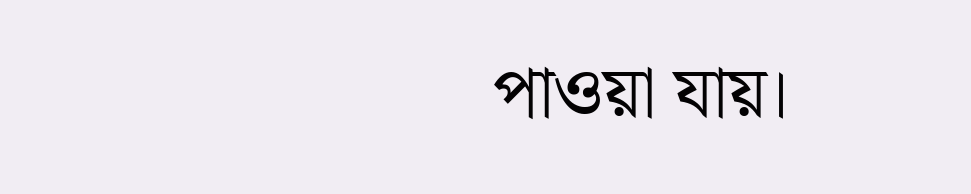পাওয়া যায়।